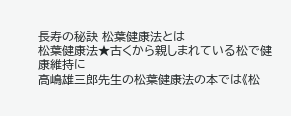長寿の秘訣 松葉健康法とは
松葉健康法★古くから親しまれている松で健康維持に
高嶋雄三郎先生の松葉健康法の本では《松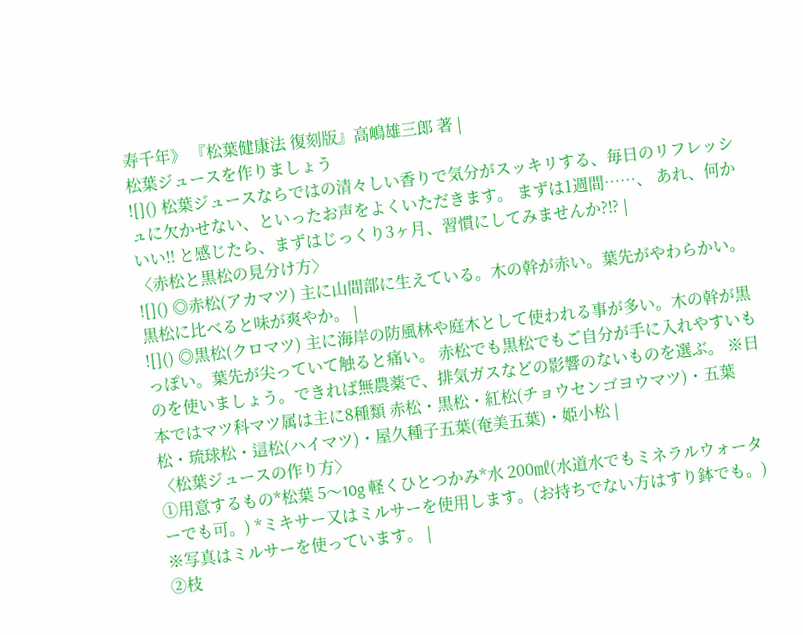寿千年》 『松葉健康法 復刻版』高嶋雄三郎 著 |
松葉ジュースを作りましょう
![]() 松葉ジュースならではの清々しい香りで気分がスッキリする、毎日のリフレッシュに欠かせない、といったお声をよくいただきます。 まずは1週間……、 あれ、何かいい‼ と感じたら、まずはじっくり3ヶ月、習慣にしてみませんか?⁉ |
〈赤松と黒松の見分け方〉
![]() ◎赤松(アカマツ) 主に山間部に生えている。木の幹が赤い。葉先がやわらかい。黒松に比べると味が爽やか。 |
![]() ◎黒松(クロマツ) 主に海岸の防風林や庭木として使われる事が多い。木の幹が黒っぽい。葉先が尖っていて触ると痛い。 赤松でも黒松でもご自分が手に入れやすいものを使いましょう。できれば無農薬で、排気ガスなどの影響のないものを選ぶ。 ※日本ではマツ科マツ属は主に8種類 赤松・黒松・紅松(チョウセンゴヨウマツ)・五葉松・琉球松・這松(ハイマツ)・屋久種子五葉(奄美五葉)・姫小松 |
〈松葉ジュースの作り方〉
①用意するもの*松葉 5〜10g 軽くひとつかみ*水 200㎖(水道水でもミネラルウォーターでも可。) *ミキサー又はミルサーを使用します。(お持ちでない方はすり鉢でも。) ※写真はミルサーを使っています。 |
②枝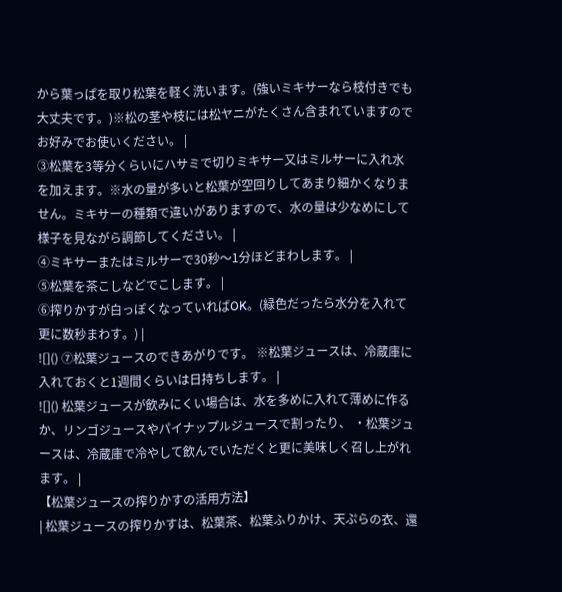から葉っぱを取り松葉を軽く洗います。(強いミキサーなら枝付きでも大丈夫です。)※松の茎や枝には松ヤニがたくさん含まれていますのでお好みでお使いください。 |
③松葉を3等分くらいにハサミで切りミキサー又はミルサーに入れ水を加えます。※水の量が多いと松葉が空回りしてあまり細かくなりません。ミキサーの種類で違いがありますので、水の量は少なめにして様子を見ながら調節してください。 |
④ミキサーまたはミルサーで30秒〜1分ほどまわします。 |
⑤松葉を茶こしなどでこします。 |
⑥搾りかすが白っぽくなっていればOK。(緑色だったら水分を入れて更に数秒まわす。) |
![]() ⑦松葉ジュースのできあがりです。 ※松葉ジュースは、冷蔵庫に入れておくと1週間くらいは日持ちします。 |
![]() 松葉ジュースが飲みにくい場合は、水を多めに入れて薄めに作るか、リンゴジュースやパイナップルジュースで割ったり、 ・松葉ジュースは、冷蔵庫で冷やして飲んでいただくと更に美味しく召し上がれます。 |
【松葉ジュースの搾りかすの活用方法】
| 松葉ジュースの搾りかすは、松葉茶、松葉ふりかけ、天ぷらの衣、還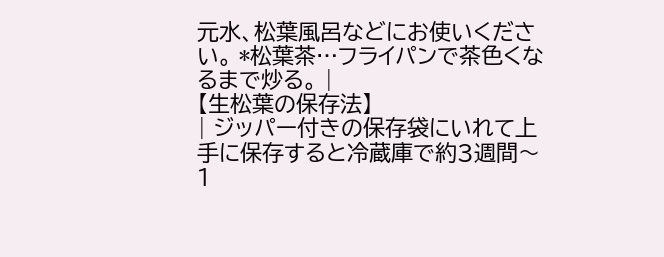元水、松葉風呂などにお使いください。 *松葉茶…フライパンで茶色くなるまで炒る。 |
【生松葉の保存法】
| ジッパー付きの保存袋にいれて上手に保存すると冷蔵庫で約3週間〜1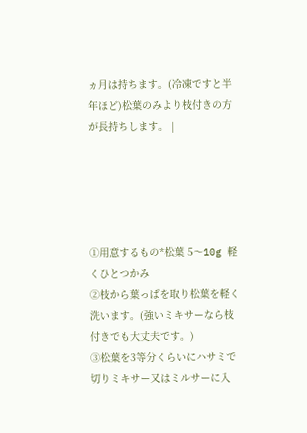ヵ月は持ちます。(冷凍ですと半年ほど)松葉のみより枝付きの方が長持ちします。 |





①用意するもの*松葉 5〜10g 軽くひとつかみ
②枝から葉っぱを取り松葉を軽く洗います。(強いミキサーなら枝付きでも大丈夫です。)
③松葉を3等分くらいにハサミで切りミキサー又はミルサーに入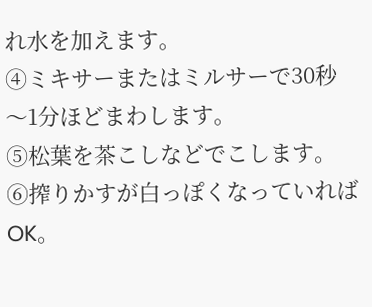れ水を加えます。
④ミキサーまたはミルサーで30秒〜1分ほどまわします。
⑤松葉を茶こしなどでこします。
⑥搾りかすが白っぽくなっていればOK。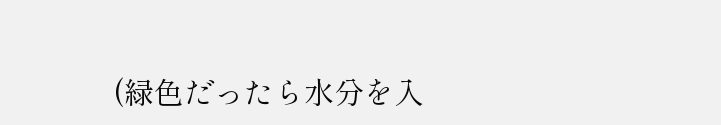(緑色だったら水分を入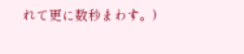れて更に数秒まわす。)